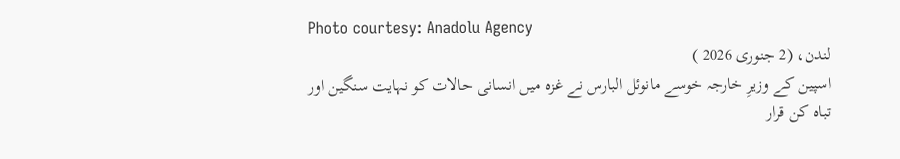Photo courtesy: Anadolu Agency
لندن، (2 جنوری 2026 )
اسپین کے وزیرِ خارجہ خوسے مانوئل البارس نے غزہ میں انسانی حالات کو نہایت سنگین اور تباہ کن قرار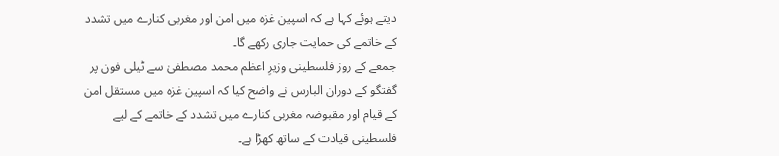دیتے ہوئے کہا ہے کہ اسپین غزہ میں امن اور مغربی کنارے میں تشدد کے خاتمے کی حمایت جاری رکھے گا۔
جمعے کے روز فلسطینی وزیرِ اعظم محمد مصطفیٰ سے ٹیلی فون پر گفتگو کے دوران البارس نے واضح کیا کہ اسپین غزہ میں مستقل امن کے قیام اور مقبوضہ مغربی کنارے میں تشدد کے خاتمے کے لیے فلسطینی قیادت کے ساتھ کھڑا ہے۔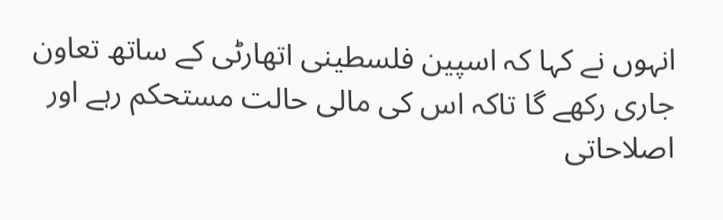انہوں نے کہا کہ اسپین فلسطینی اتھارٹی کے ساتھ تعاون جاری رکھے گا تاکہ اس کی مالی حالت مستحکم رہے اور اصلاحاتی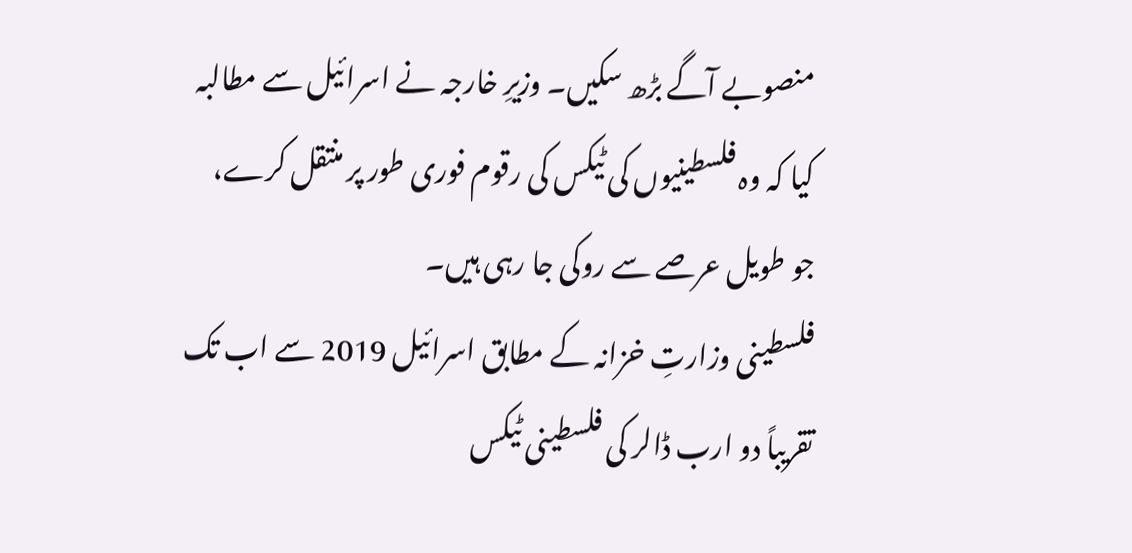منصوبے آگے بڑھ سکیں۔ وزیرِ خارجہ نے اسرائیل سے مطالبہ کیا کہ وہ فلسطینیوں کی ٹیکس کی رقوم فوری طور پر منتقل کرے، جو طویل عرصے سے روکی جا رہی ہیں۔
فلسطینی وزارتِ خزانہ کے مطابق اسرائیل 2019 سے اب تک تقریباً دو ارب ڈالر کی فلسطینی ٹیکس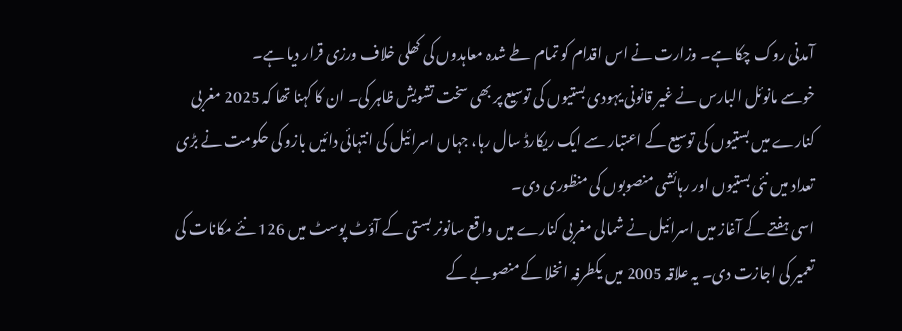آمدنی روک چکا ہے۔ وزارت نے اس اقدام کو تمام طے شدہ معاہدوں کی کھلی خلاف ورزی قرار دیا ہے۔
خوسے مانوئل البارس نے غیر قانونی یہودی بستیوں کی توسیع پر بھی سخت تشویش ظاہر کی۔ ان کا کہنا تھا کہ 2025 مغربی کنارے میں بستیوں کی توسیع کے اعتبار سے ایک ریکارڈ سال رہا، جہاں اسرائیل کی انتہائی دائیں بازو کی حکومت نے بڑی تعداد میں نئی بستیوں اور رہائشی منصوبوں کی منظوری دی۔
اسی ہفتے کے آغاز میں اسرائیل نے شمالی مغربی کنارے میں واقع سانونر بستی کے آؤٹ پوسٹ میں 126 نئے مکانات کی تعمیر کی اجازت دی۔ یہ علاقہ 2005 میں یکطرفہ انخلا کے منصوبے کے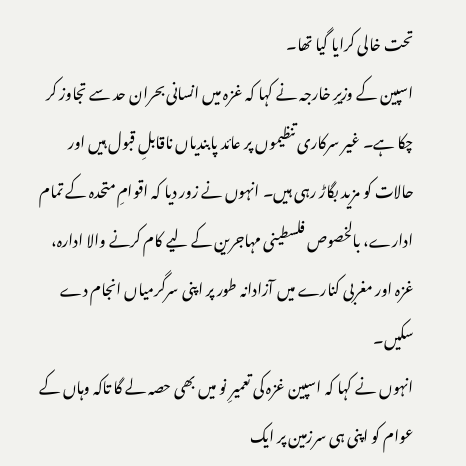تحت خالی کرایا گیا تھا۔
اسپین کے وزیرِ خارجہ نے کہا کہ غزہ میں انسانی بحران حد سے تجاوز کر چکا ہے۔ غیر سرکاری تنظیموں پر عائد پابندیاں ناقابلِ قبول ہیں اور حالات کو مزید بگاڑ رہی ہیں۔ انہوں نے زور دیا کہ اقوامِ متحدہ کے تمام ادارے، بالخصوص فلسطینی مہاجرین کے لیے کام کرنے والا ادارہ، غزہ اور مغربی کنارے میں آزادانہ طور پر اپنی سرگرمیاں انجام دے سکیں۔
انہوں نے کہا کہ اسپین غزہ کی تعمیرِ نو میں بھی حصہ لے گا تاکہ وہاں کے عوام کو اپنی ہی سرزمین پر ایک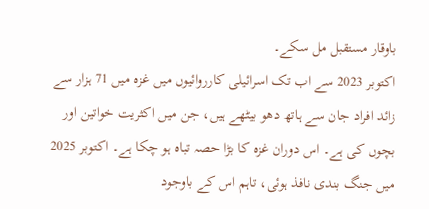باوقار مستقبل مل سکے۔
اکتوبر 2023 سے اب تک اسرائیلی کارروائیوں میں غزہ میں 71 ہزار سے زائد افراد جان سے ہاتھ دھو بیٹھے ہیں، جن میں اکثریت خواتین اور بچوں کی ہے۔ اس دوران غزہ کا بڑا حصہ تباہ ہو چکا ہے۔ اکتوبر 2025 میں جنگ بندی نافذ ہوئی، تاہم اس کے باوجود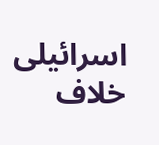اسرائیلی خلاف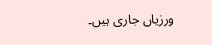ورزیاں جاری ہیں۔